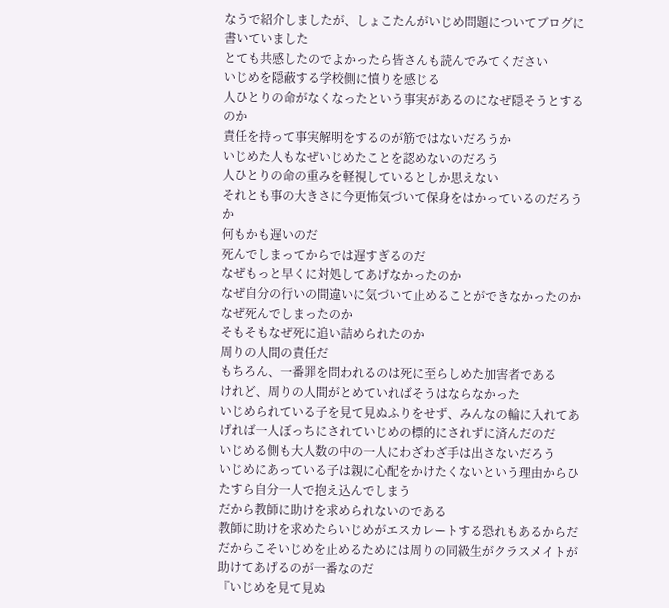なうで紹介しましたが、しょこたんがいじめ問題についてブログに書いていました
とても共感したのでよかったら皆さんも読んでみてください
いじめを隠蔽する学校側に憤りを感じる
人ひとりの命がなくなったという事実があるのになぜ隠そうとするのか
責任を持って事実解明をするのが筋ではないだろうか
いじめた人もなぜいじめたことを認めないのだろう
人ひとりの命の重みを軽視しているとしか思えない
それとも事の大きさに今更怖気づいて保身をはかっているのだろうか
何もかも遅いのだ
死んでしまってからでは遅すぎるのだ
なぜもっと早くに対処してあげなかったのか
なぜ自分の行いの間違いに気づいて止めることができなかったのか
なぜ死んでしまったのか
そもそもなぜ死に追い詰められたのか
周りの人間の責任だ
もちろん、一番罪を問われるのは死に至らしめた加害者である
けれど、周りの人間がとめていればそうはならなかった
いじめられている子を見て見ぬふりをせず、みんなの輪に入れてあげれば一人ぼっちにされていじめの標的にされずに済んだのだ
いじめる側も大人数の中の一人にわざわざ手は出さないだろう
いじめにあっている子は親に心配をかけたくないという理由からひたすら自分一人で抱え込んでしまう
だから教師に助けを求められないのである
教師に助けを求めたらいじめがエスカレートする恐れもあるからだ
だからこそいじめを止めるためには周りの同級生がクラスメイトが助けてあげるのが一番なのだ
『いじめを見て見ぬ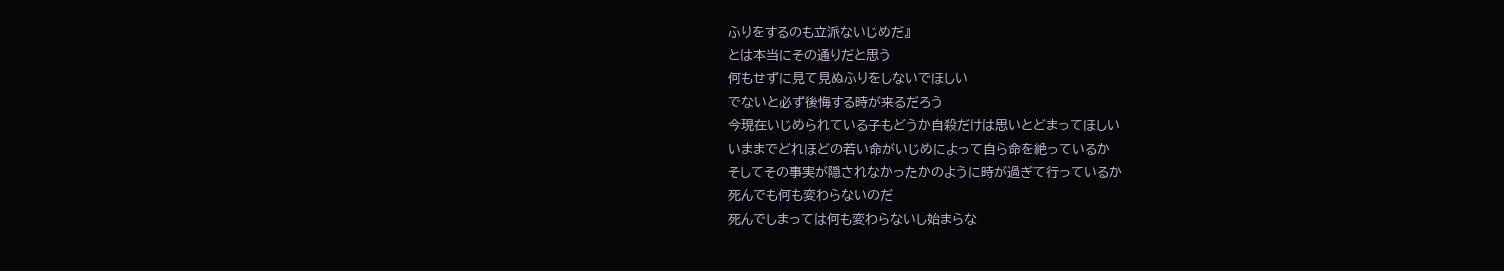ふりをするのも立派ないじめだ』
とは本当にその通りだと思う
何もせずに見て見ぬふりをしないでほしい
でないと必ず後悔する時が来るだろう
今現在いじめられている子もどうか自殺だけは思いとどまってほしい
いままでどれほどの若い命がいじめによって自ら命を絶っているか
そしてその事実が隠されなかったかのように時が過ぎて行っているか
死んでも何も変わらないのだ
死んでしまっては何も変わらないし始まらな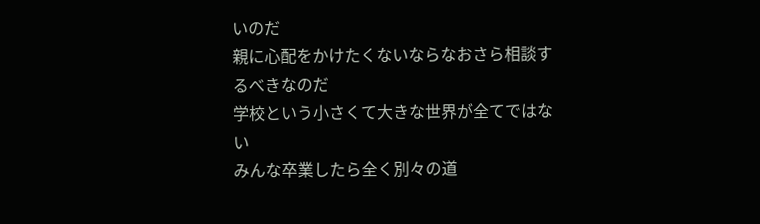いのだ
親に心配をかけたくないならなおさら相談するべきなのだ
学校という小さくて大きな世界が全てではない
みんな卒業したら全く別々の道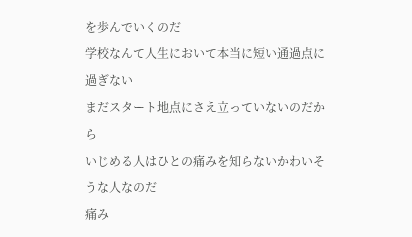を歩んでいくのだ
学校なんて人生において本当に短い通過点に過ぎない
まだスタート地点にさえ立っていないのだから
いじめる人はひとの痛みを知らないかわいそうな人なのだ
痛み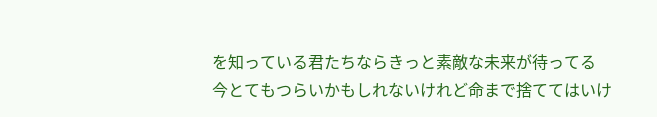を知っている君たちならきっと素敵な未来が待ってる
今とてもつらいかもしれないけれど命まで捨ててはいけ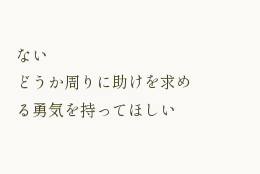ない
どうか周りに助けを求める勇気を持ってほしい